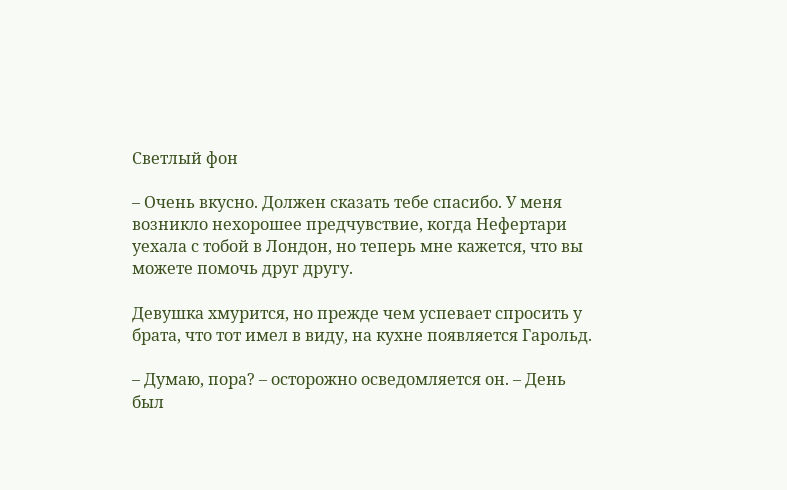Светлый фон

– Очень вкусно. Должен сказать тебе спасибо. У меня возникло нехорошее предчувствие, когда Нефертари уехала с тобой в Лондон, но теперь мне кажется, что вы можете помочь друг другу.

Девушка хмурится, но прежде чем успевает спросить у брата, что тот имел в виду, на кухне появляется Гарольд.

– Думаю, пора? – осторожно осведомляется он. – День был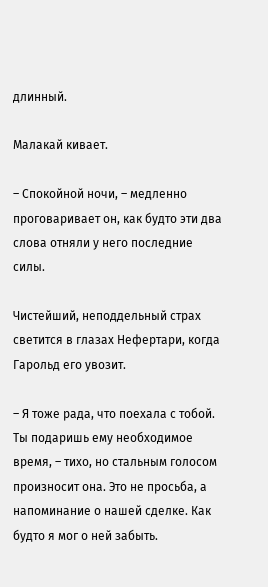длинный.

Малакай кивает.

– Спокойной ночи, – медленно проговаривает он, как будто эти два слова отняли у него последние силы.

Чистейший, неподдельный страх светится в глазах Нефертари, когда Гарольд его увозит.

– Я тоже рада, что поехала с тобой. Ты подаришь ему необходимое время, – тихо, но стальным голосом произносит она. Это не просьба, а напоминание о нашей сделке. Как будто я мог о ней забыть.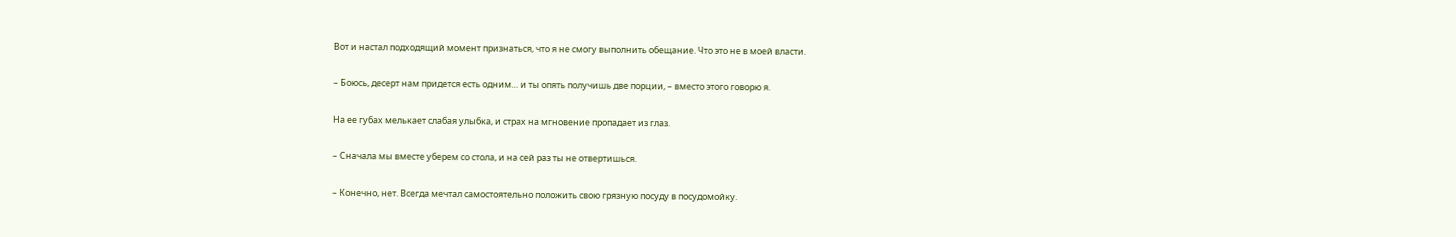Вот и настал подходящий момент признаться, что я не смогу выполнить обещание. Что это не в моей власти.

– Боюсь, десерт нам придется есть одним… и ты опять получишь две порции, – вместо этого говорю я.

На ее губах мелькает слабая улыбка, и страх на мгновение пропадает из глаз.

– Сначала мы вместе уберем со стола, и на сей раз ты не отвертишься.

– Конечно, нет. Всегда мечтал самостоятельно положить свою грязную посуду в посудомойку.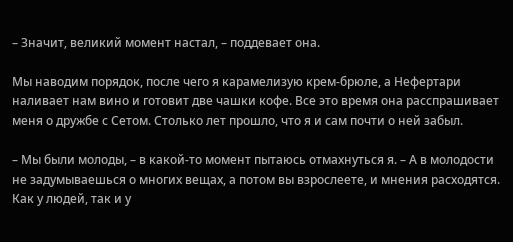– Значит, великий момент настал, – поддевает она.

Мы наводим порядок, после чего я карамелизую крем-брюле, а Нефертари наливает нам вино и готовит две чашки кофе. Все это время она расспрашивает меня о дружбе с Сетом. Столько лет прошло, что я и сам почти о ней забыл.

– Мы были молоды, – в какой-то момент пытаюсь отмахнуться я. – А в молодости не задумываешься о многих вещах, а потом вы взрослеете, и мнения расходятся. Как у людей, так и у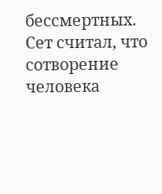бессмертных. Сет считал, что сотворение человека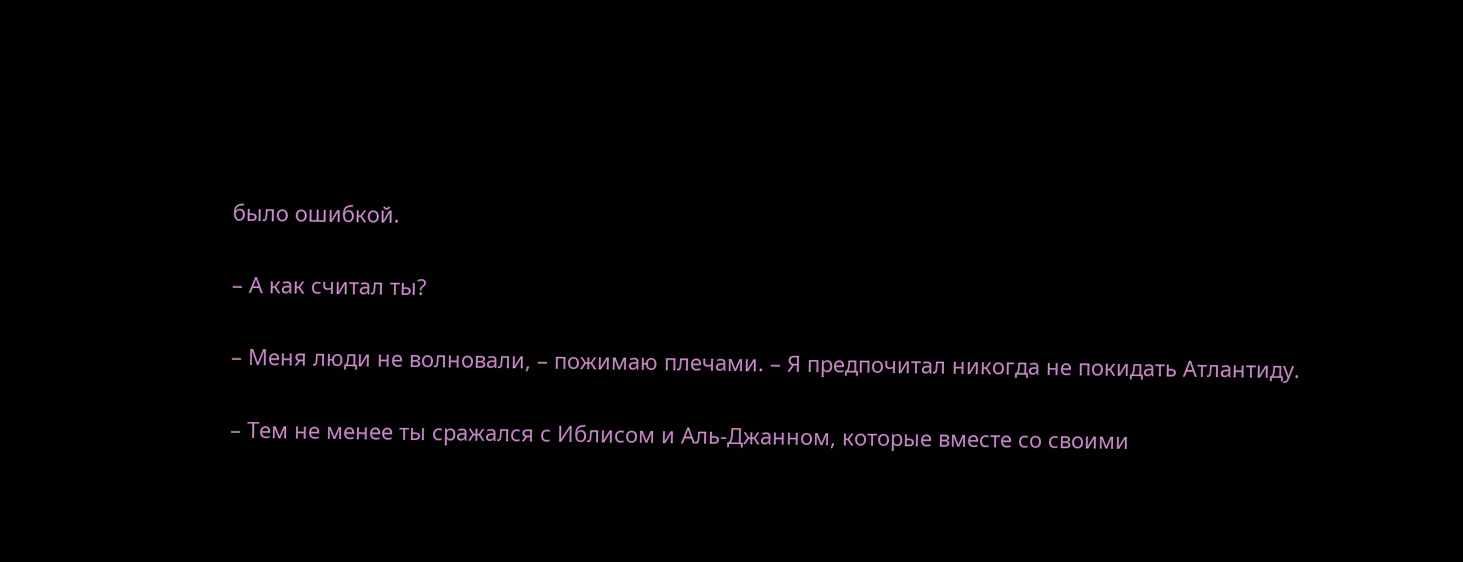было ошибкой.

– А как считал ты?

– Меня люди не волновали, – пожимаю плечами. – Я предпочитал никогда не покидать Атлантиду.

– Тем не менее ты сражался с Иблисом и Аль-Джанном, которые вместе со своими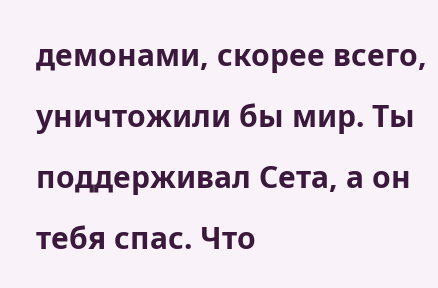демонами, скорее всего, уничтожили бы мир. Ты поддерживал Сета, а он тебя спас. Что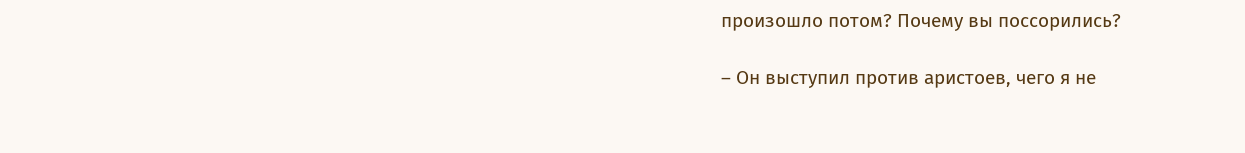произошло потом? Почему вы поссорились?

– Он выступил против аристоев, чего я не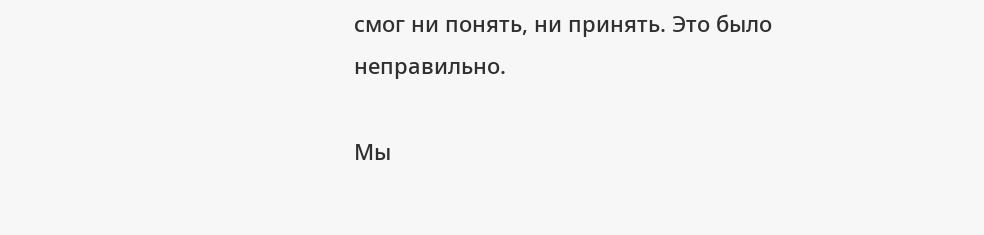смог ни понять, ни принять. Это было неправильно.

Мы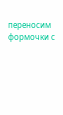переносим формочки с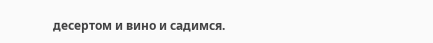десертом и вино и садимся.